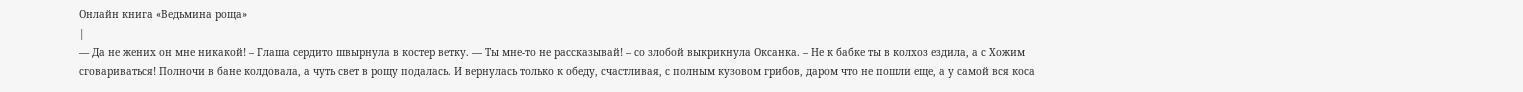Онлайн книга «Ведьмина роща»
|
— Да не жених он мне никакой! – Глаша сердито швырнула в костер ветку. — Ты мне-то не рассказывай! – со злобой выкрикнула Оксанка. – Не к бабке ты в колхоз ездила, а с Хожим сговариваться! Полночи в бане колдовала, а чуть свет в рощу подалась. И вернулась только к обеду, счастливая, с полным кузовом грибов, даром что не пошли еще, а у самой вся коса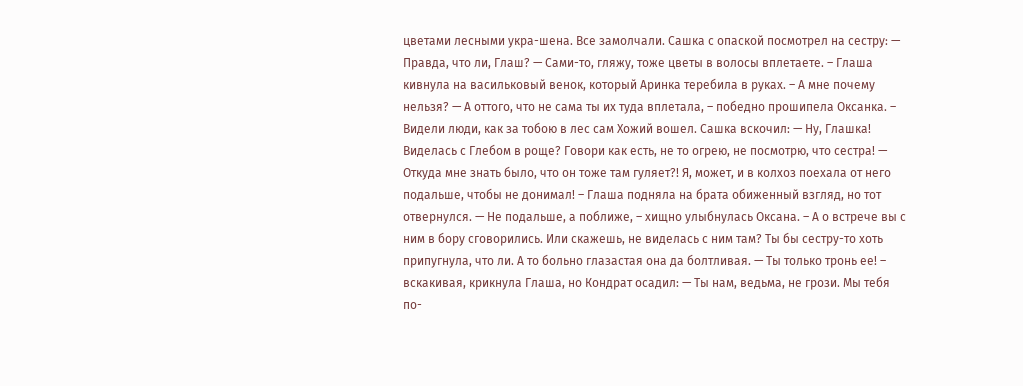цветами лесными укра-шена. Все замолчали. Сашка с опаской посмотрел на сестру: — Правда, что ли, Глаш? — Сами-то, гляжу, тоже цветы в волосы вплетаете. – Глаша кивнула на васильковый венок, который Аринка теребила в руках. – А мне почему нельзя? — А оттого, что не сама ты их туда вплетала, – победно прошипела Оксанка. – Видели люди, как за тобою в лес сам Хожий вошел. Сашка вскочил: — Ну, Глашка! Виделась с Глебом в роще? Говори как есть, не то огрею, не посмотрю, что сестра! — Откуда мне знать было, что он тоже там гуляет?! Я, может, и в колхоз поехала от него подальше, чтобы не донимал! – Глаша подняла на брата обиженный взгляд, но тот отвернулся. — Не подальше, а поближе, – хищно улыбнулась Оксана. – А о встрече вы с ним в бору сговорились. Или скажешь, не виделась с ним там? Ты бы сестру-то хоть припугнула, что ли. А то больно глазастая она да болтливая. — Ты только тронь ее! – вскакивая, крикнула Глаша, но Кондрат осадил: — Ты нам, ведьма, не грози. Мы тебя по-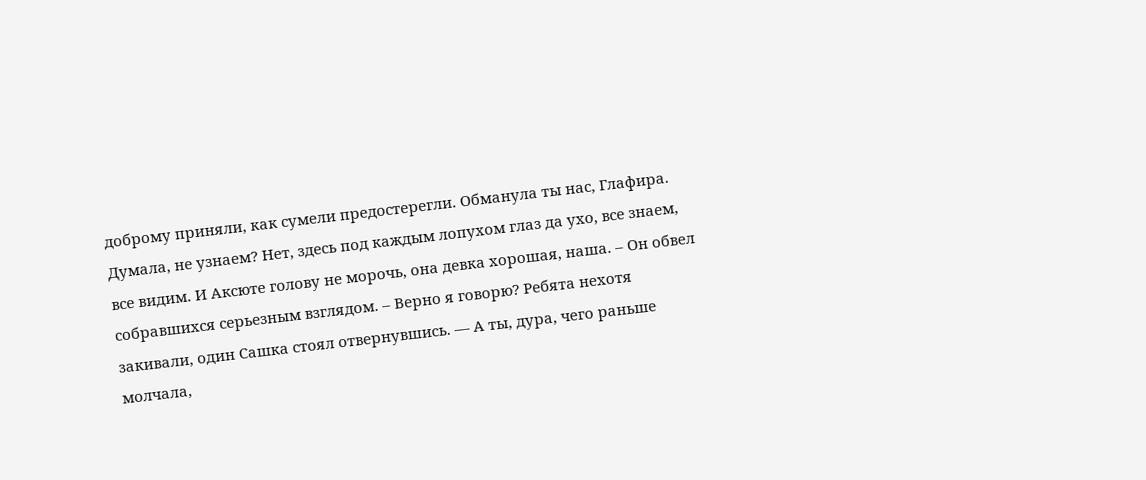доброму приняли, как сумели предостерегли. Обманула ты нас, Глафира. Думала, не узнаем? Нет, здесь под каждым лопухом глаз да ухо, все знаем, все видим. И Аксюте голову не морочь, она девка хорошая, наша. – Он обвел собравшихся серьезным взглядом. – Верно я говорю? Ребята нехотя закивали, один Сашка стоял отвернувшись. — А ты, дура, чего раньше молчала,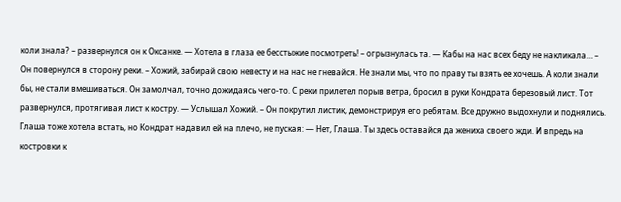коли знала? – развернулся он к Оксанке. — Хотела в глаза ее бесстыжие посмотреть! – огрызнулась та. — Кабы на нас всех беду не накликала… – Он повернулся в сторону реки. – Хожий, забирай свою невесту и на нас не гневайся. Не знали мы, что по праву ты взять ее хочешь. А коли знали бы, не стали вмешиваться. Он замолчал, точно дожидаясь чего-то. С реки прилетел порыв ветра, бросил в руки Кондрата березовый лист. Тот развернулся, протягивая лист к костру. — Услышал Хожий. – Он покрутил листик, демонстрируя его ребятам. Все дружно выдохнули и поднялись. Глаша тоже хотела встать, но Кондрат надавил ей на плечо, не пуская: — Нет, Глаша. Ты здесь оставайся да жениха своего жди. И впредь на костровки к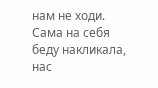нам не ходи. Сама на себя беду накликала, нас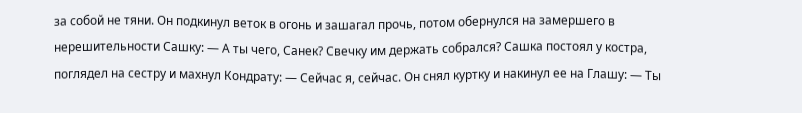за собой не тяни. Он подкинул веток в огонь и зашагал прочь, потом обернулся на замершего в нерешительности Сашку: — А ты чего, Санек? Свечку им держать собрался? Сашка постоял у костра, поглядел на сестру и махнул Кондрату: — Сейчас я, сейчас. Он снял куртку и накинул ее на Глашу: — Ты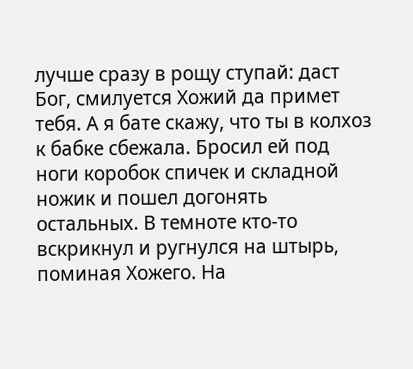лучше сразу в рощу ступай: даст Бог, смилуется Хожий да примет тебя. А я бате скажу, что ты в колхоз к бабке сбежала. Бросил ей под ноги коробок спичек и складной ножик и пошел догонять остальных. В темноте кто-то вскрикнул и ругнулся на штырь, поминая Хожего. На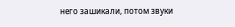него зашикали, потом звуки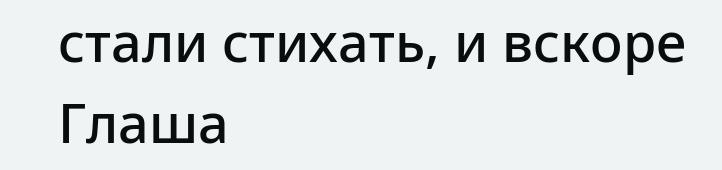стали стихать, и вскоре Глаша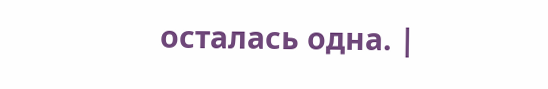осталась одна. |